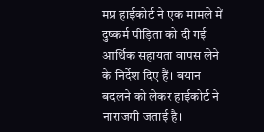मप्र हाईकोर्ट ने एक मामले में दुष्कर्म पीड़िता को दी गई आर्थिक सहायता वापस लेने के निर्देश दिए हैं। बयान बदलने को लेकर हाईकोर्ट ने नाराजगी जताई है।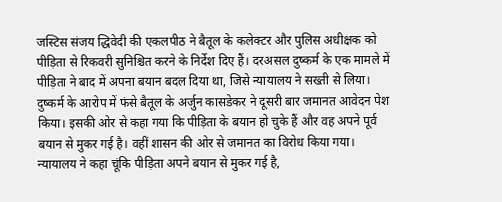जस्टिस संजय द्धिवेदी की एकलपीठ ने बैतूल के कलेक्टर और पुलिस अधीक्षक को पीड़िता से रिकवरी सुनिश्चित करने के निर्देश दिए हैं। दरअसल दुष्कर्म के एक मामले में पीड़िता ने बाद में अपना बयान बदल दिया था, जिसे न्यायालय ने सख्ती से लिया। दुष्कर्म के आरोप में फंसे बैतूल के अर्जुन कासडेकर ने दूसरी बार जमानत आवेदन पेश किया। इसकी ओर से कहा गया कि पीड़िता के बयान हो चुके हैं और वह अपने पूर्व बयान से मुकर गई है। वहीं शासन की ओर से जमानत का विरोध किया गया। न्यायालय ने कहा चूंकि पीड़िता अपने बयान से मुकर गई है,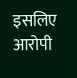इसलिए आरोपी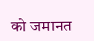को जमानत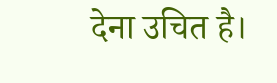देना उचित है।